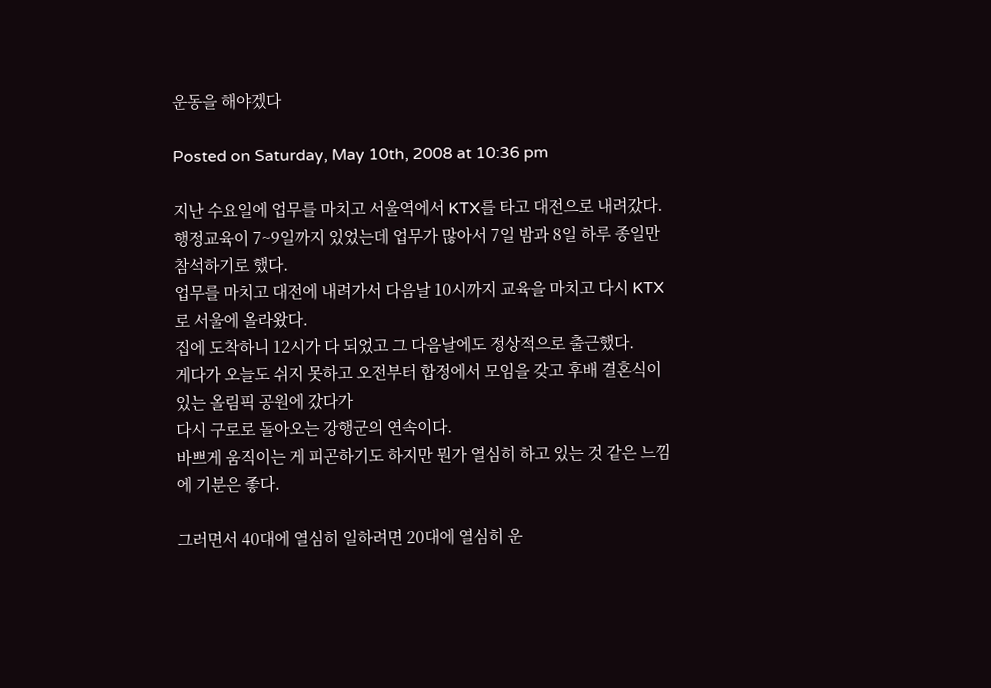운동을 해야겠다

Posted on Saturday, May 10th, 2008 at 10:36 pm

지난 수요일에 업무를 마치고 서울역에서 KTX를 타고 대전으로 내려갔다.
행정교육이 7~9일까지 있었는데 업무가 많아서 7일 밤과 8일 하루 종일만 참석하기로 했다.
업무를 마치고 대전에 내려가서 다음날 10시까지 교육을 마치고 다시 KTX로 서울에 올라왔다.
집에 도착하니 12시가 다 되었고 그 다음날에도 정상적으로 출근했다.
게다가 오늘도 쉬지 못하고 오전부터 합정에서 모임을 갖고 후배 결혼식이 있는 올림픽 공원에 갔다가
다시 구로로 돌아오는 강행군의 연속이다.
바쁘게 움직이는 게 피곤하기도 하지만 뭔가 열심히 하고 있는 것 같은 느낌에 기분은 좋다.

그러면서 40대에 열심히 일하려면 20대에 열심히 운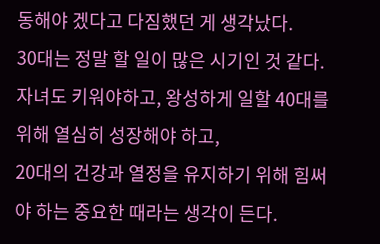동해야 겠다고 다짐했던 게 생각났다.
30대는 정말 할 일이 많은 시기인 것 같다.
자녀도 키워야하고, 왕성하게 일할 40대를 위해 열심히 성장해야 하고,
20대의 건강과 열정을 유지하기 위해 힘써야 하는 중요한 때라는 생각이 든다.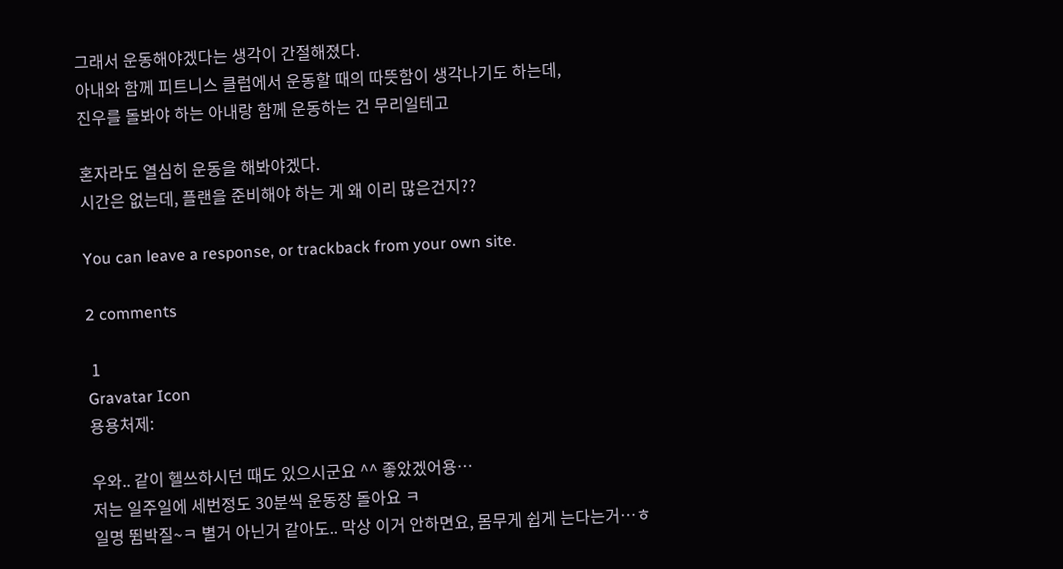그래서 운동해야겠다는 생각이 간절해졌다.
아내와 함께 피트니스 클럽에서 운동할 때의 따뜻함이 생각나기도 하는데,
진우를 돌봐야 하는 아내랑 함께 운동하는 건 무리일테고

혼자라도 열심히 운동을 해봐야겠다.
시간은 없는데, 플랜을 준비해야 하는 게 왜 이리 많은건지??

You can leave a response, or trackback from your own site.

2 comments

 1
Gravatar Icon
용용처제:

우와.. 같이 헬쓰하시던 때도 있으시군요 ^^ 좋았겠어용…
저는 일주일에 세번정도 30분씩 운동장 돌아요 ㅋ
일명 뜀박질~ㅋ 별거 아닌거 같아도.. 막상 이거 안하면요, 몸무게 쉽게 는다는거…ㅎ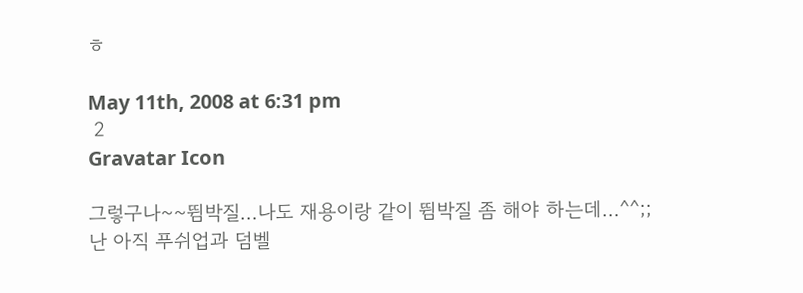ㅎ

May 11th, 2008 at 6:31 pm
 2
Gravatar Icon

그렇구나~~뜀박질…나도 재용이랑 같이 뜀박질 좀 해야 하는데…^^;;
난 아직 푸쉬업과 덤벨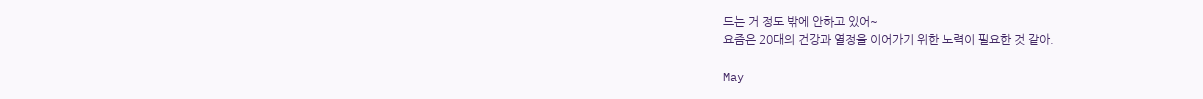드는 거 정도 밖에 안하고 있어~
요즘은 20대의 건강과 열정을 이어가기 위한 노력이 필요한 것 같아.

May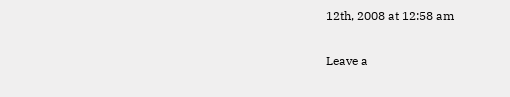12th, 2008 at 12:58 am

Leave a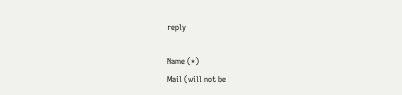reply

Name (*)
Mail (will not be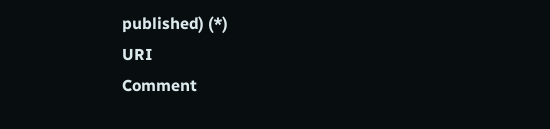published) (*)
URI
Comment